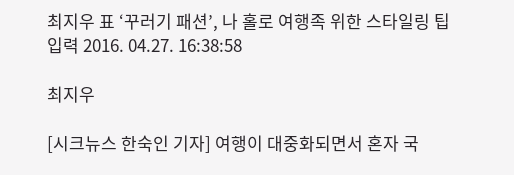최지우 표 ‘꾸러기 패션’, 나 홀로 여행족 위한 스타일링 팁
입력 2016. 04.27. 16:38:58

최지우

[시크뉴스 한숙인 기자] 여행이 대중화되면서 혼자 국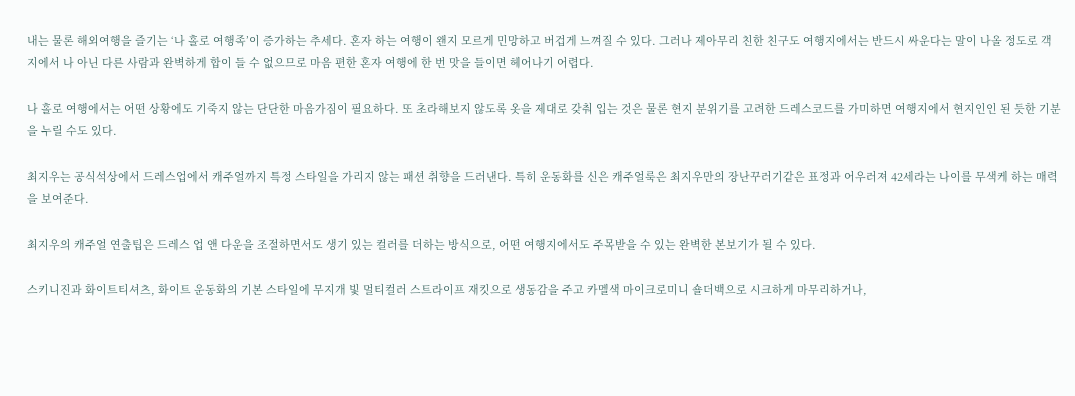내는 물론 해외여행을 즐기는 ‘나 홀로 여행족’이 증가하는 추세다. 혼자 하는 여행이 왠지 모르게 민망하고 버겁게 느껴질 수 있다. 그러나 제아무리 친한 친구도 여행지에서는 반드시 싸운다는 말이 나올 정도로 객지에서 나 아닌 다른 사람과 완벽하게 합이 들 수 없으므로 마음 편한 혼자 여행에 한 번 맛을 들이면 헤어나기 어렵다.

나 홀로 여행에서는 어떤 상황에도 기죽지 않는 단단한 마음가짐이 필요하다. 또 초라해보지 않도록 옷을 제대로 갖춰 입는 것은 물론 현지 분위기를 고려한 드레스코드를 가미하면 여행지에서 현지인인 된 듯한 기분을 누릴 수도 있다.

최지우는 공식석상에서 드레스업에서 캐주얼까지 특정 스타일을 가리지 않는 패션 취향을 드러낸다. 특히 운동화를 신은 캐주얼룩은 최지우만의 장난꾸러기같은 표정과 어우러져 42세라는 나이를 무색케 하는 매력을 보여준다.

최지우의 캐주얼 연출팁은 드레스 업 앤 다운을 조절하면서도 생기 있는 컬러를 더하는 방식으로, 어떤 여행지에서도 주목받을 수 있는 완벽한 본보기가 될 수 있다.

스키니진과 화이트티셔츠, 화이트 운동화의 기본 스타일에 무지개 빛 멀티컬러 스트라이프 재킷으로 생동감을 주고 카멜색 마이크로미니 숄더백으로 시크하게 마무리하거나,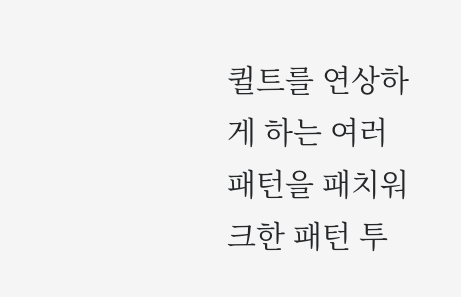퀼트를 연상하게 하는 여러 패턴을 패치워크한 패턴 투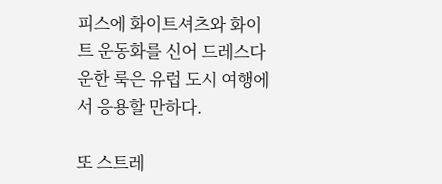피스에 화이트셔츠와 화이트 운동화를 신어 드레스다운한 룩은 유럽 도시 여행에서 응용할 만하다.

또 스트레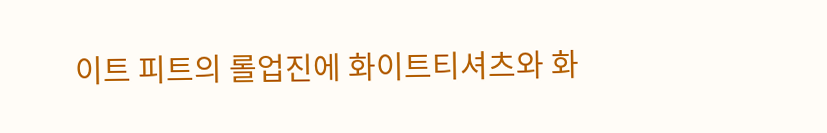이트 피트의 롤업진에 화이트티셔츠와 화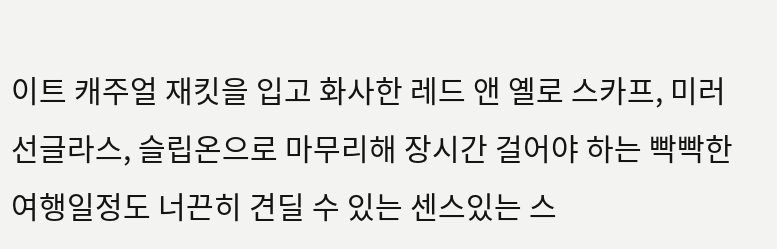이트 캐주얼 재킷을 입고 화사한 레드 앤 옐로 스카프, 미러선글라스, 슬립온으로 마무리해 장시간 걸어야 하는 빡빡한 여행일정도 너끈히 견딜 수 있는 센스있는 스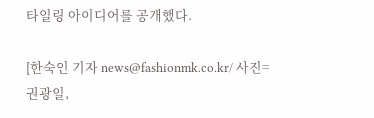타일링 아이디어를 공개했다.

[한숙인 기자 news@fashionmk.co.kr/ 사진=권광일,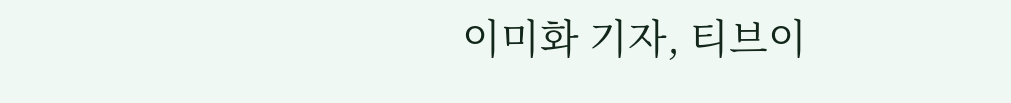이미화 기자, 티브이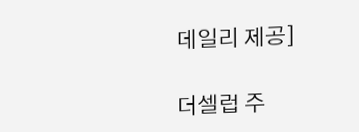데일리 제공]

더셀럽 주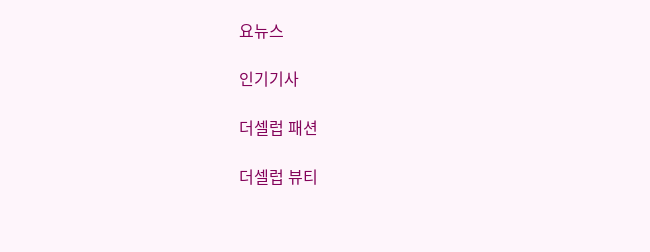요뉴스

인기기사

더셀럽 패션

더셀럽 뷰티